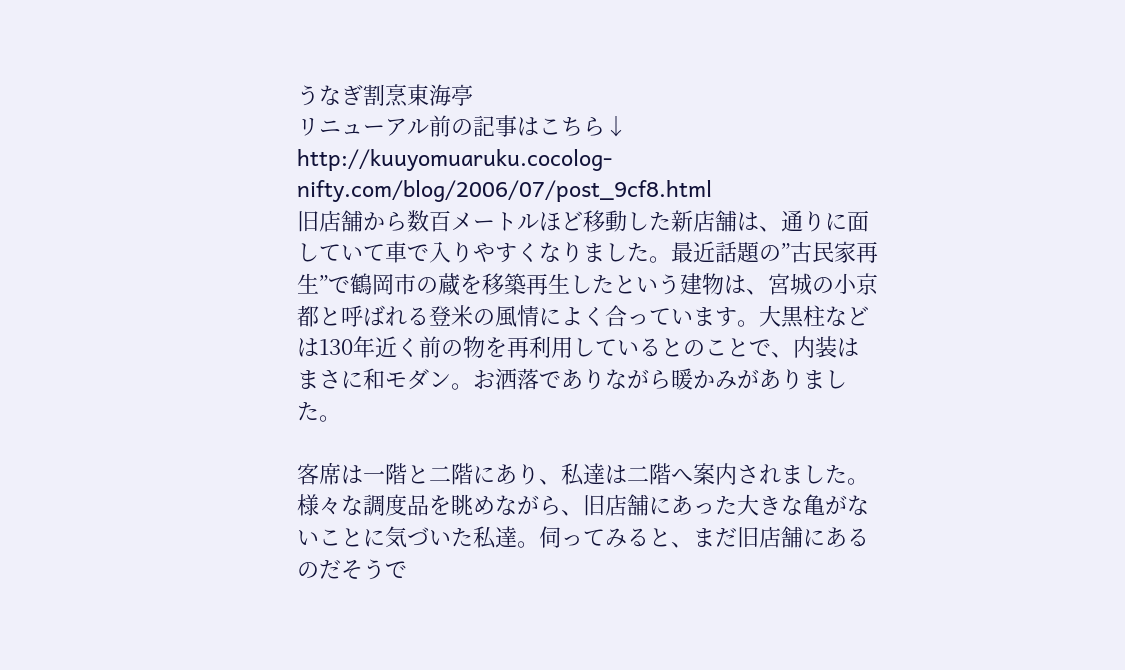うなぎ割烹東海亭
リニューアル前の記事はこちら↓
http://kuuyomuaruku.cocolog-nifty.com/blog/2006/07/post_9cf8.html
旧店舗から数百メートルほど移動した新店舗は、通りに面していて車で入りやすくなりました。最近話題の”古民家再生”で鶴岡市の蔵を移築再生したという建物は、宮城の小京都と呼ばれる登米の風情によく合っています。大黒柱などは130年近く前の物を再利用しているとのことで、内装はまさに和モダン。お洒落でありながら暖かみがありました。

客席は一階と二階にあり、私達は二階へ案内されました。様々な調度品を眺めながら、旧店舗にあった大きな亀がないことに気づいた私達。伺ってみると、まだ旧店舗にあるのだそうで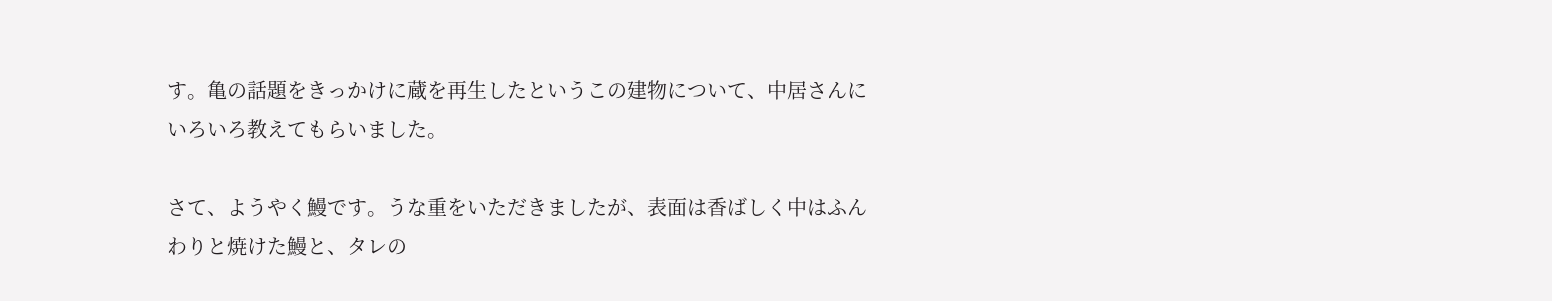す。亀の話題をきっかけに蔵を再生したというこの建物について、中居さんにいろいろ教えてもらいました。

さて、ようやく鰻です。うな重をいただきましたが、表面は香ばしく中はふんわりと焼けた鰻と、タレの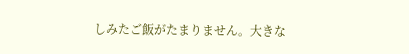しみたご飯がたまりません。大きな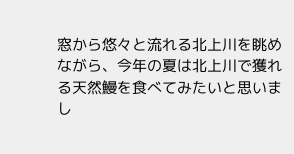窓から悠々と流れる北上川を眺めながら、今年の夏は北上川で獲れる天然鰻を食べてみたいと思いまし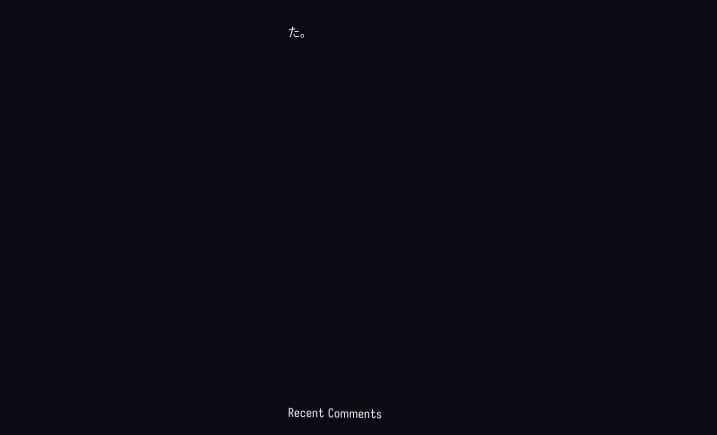た。


















Recent Comments